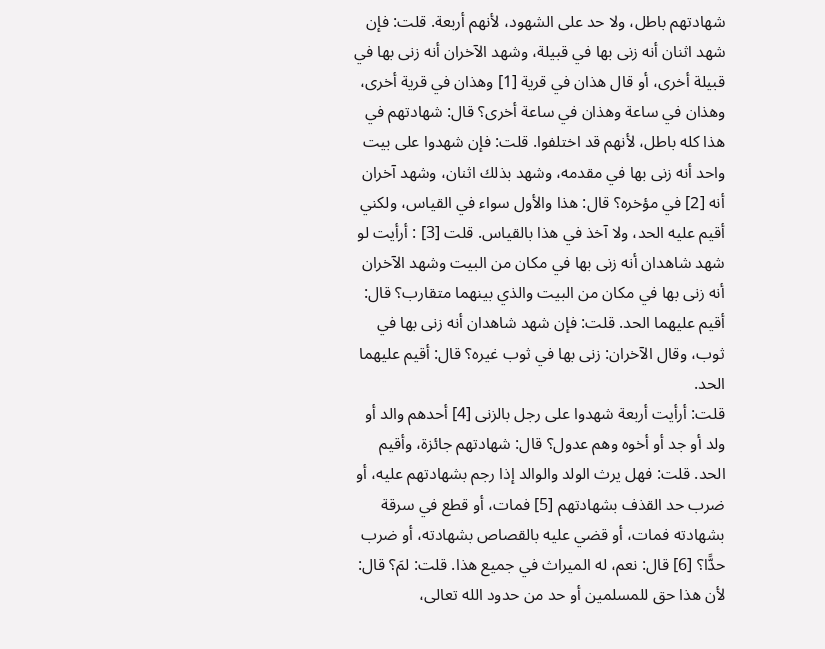شهادتهم باطل، ولا حد على الشهود، لأنهم أربعة. قلت: فإن شهد اثنان أنه زنى بها في قبيلة، وشهد الآخران أنه زنى بها في قبيلة أخرى، أو قال هذان في قرية [1] وهذان في قرية أخرى، وهذان في ساعة وهذان في ساعة أخرى؟ قال: شهادتهم في هذا كله باطل، لأنهم قد اختلفوا. قلت: فإن شهدوا على بيت واحد أنه زنى بها في مقدمه، وشهد بذلك اثنان، وشهد آخران أنه [2] في مؤخره؟ قال: هذا والأول سواء في القياس، ولكني أقيم عليه الحد، ولا آخذ في هذا بالقياس. قلت [3] : أرأيت لو شهد شاهدان أنه زنى بها في مكان من البيت وشهد الآخران أنه زنى بها في مكان من البيت والذي بينهما متقارب؟ قال: أقيم عليهما الحد. قلت: فإن شهد شاهدان أنه زنى بها في ثوب، وقال الآخران: زنى بها في ثوب غيره؟ قال: أقيم عليهما الحد.
قلت: أرأيت أربعة شهدوا على رجل بالزنى [4] أحدهم والد أو ولد أو جد أو أخوه وهم عدول؟ قال: شهادتهم جائزة، وأقيم الحد. قلت: فهل يرث الولد والوالد إذا رجم بشهادتهم عليه، أو ضرب حد القذف بشهادتهم [5] فمات، أو قطع في سرقة بشهادته فمات، أو قضي عليه بالقصاص بشهادته، أو ضرب حدًّا؟ [6] قال: نعم، له الميراث في جميع هذا. قلت: لمَ؟ قال: لأن هذا حق للمسلمين أو حد من حدود الله تعالى،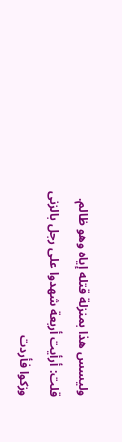وليسس هذا بمنزلة قتله إياه وهو ظالم.
قلت: أرأيت أربعة شهدوا على رجل بالزنى وزكوا فأردت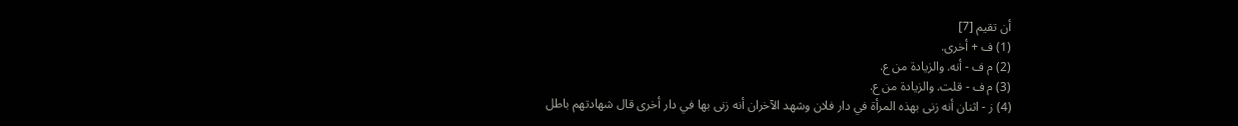أن تقيم [7]
(1) ف + أخرى.
(2) م ف - أنه. والزيادة من ع.
(3) م ف - قلت. والزيادة من ع.
(4) ز - اثنان أنه زنى بهذه المرأة في دار فلان وشهد الآخران أنه زنى بها في دار أخرى قال شهادتهم باطل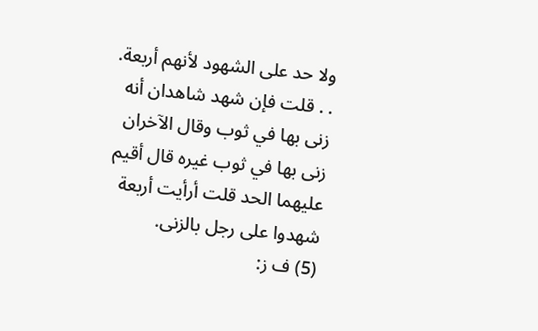ولا حد على الشهود لأنهم أربعة. . . قلت فإن شهد شاهدان أنه زنى بها في ثوب وقال الآخران زنى بها في ثوب غيره قال أقيم عليهما الحد قلت أرأيت أربعة شهدوا على رجل بالزنى.
(5) ف ز: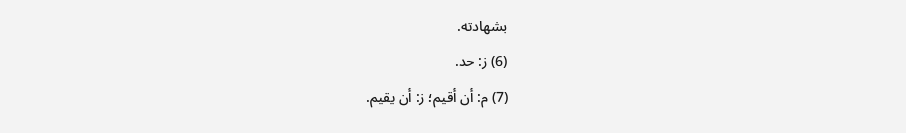بشهادته.
(6) ز: حد.
(7) م: أن أقيم؛ ز: أن يقيم.